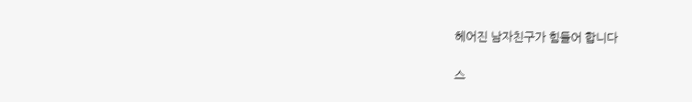헤어진 남자친구가 힘들어 합니다

스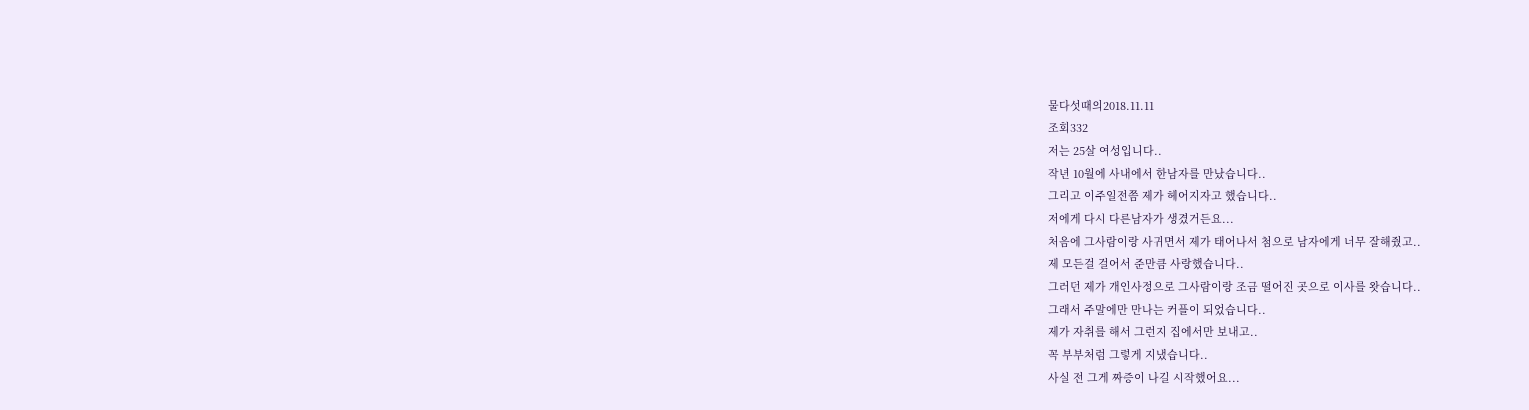물다섯때의2018.11.11
조회332
저는 25살 여성입니다..
작년 10월에 사내에서 한남자를 만났습니다..
그리고 이주일전쯤 제가 헤어지자고 했습니다..
저에게 다시 다른남자가 생겼거든요...
처음에 그사람이랑 사귀면서 제가 태어나서 첨으로 남자에게 너무 잘해줬고..
제 모든걸 걸어서 준만큼 사랑했습니다..
그러던 제가 개인사정으로 그사람이랑 조금 떨어진 곳으로 이사를 왓습니다..
그래서 주말에만 만나는 커플이 되었습니다..
제가 자취를 해서 그런지 집에서만 보내고..
꼭 부부처럼 그렇게 지냈습니다..
사실 전 그게 짜증이 나길 시작했어요...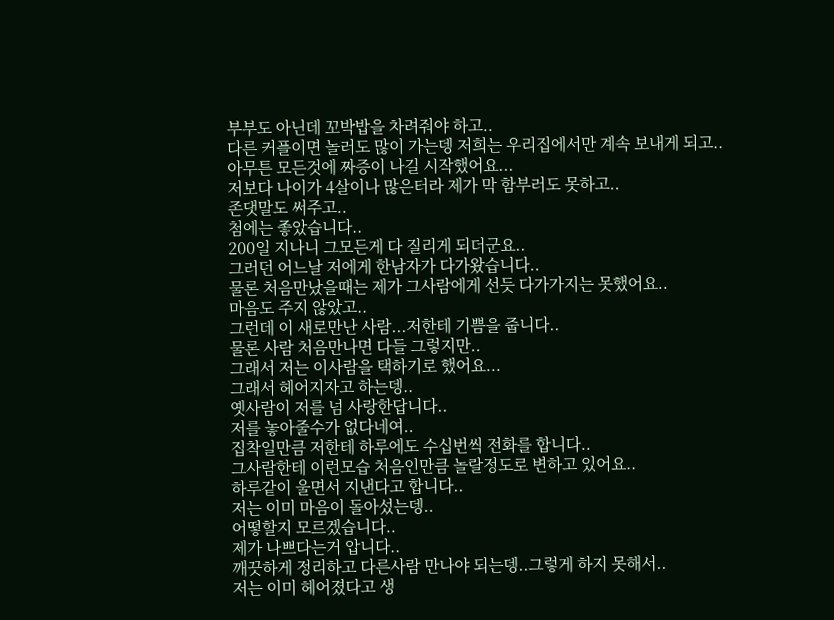부부도 아닌데 꼬박밥을 차려줘야 하고..
다른 커플이면 놀러도 많이 가는뎅 저희는 우리집에서만 계속 보내게 되고..
아무튼 모든것에 짜증이 나길 시작했어요...
저보다 나이가 4살이나 많은터라 제가 막 함부러도 못하고..
존댓말도 써주고..
첨에는 좋았습니다..
200일 지나니 그모든게 다 질리게 되더군요..
그러던 어느날 저에게 한남자가 다가왔습니다..
물론 처음만났을때는 제가 그사람에게 선듯 다가가지는 못했어요..
마음도 주지 않았고..
그런데 이 새로만난 사람...저한테 기쁨을 줍니다..
물론 사람 처음만나면 다들 그렇지만..
그래서 저는 이사람을 택하기로 했어요...
그래서 헤어지자고 하는뎅..
옛사람이 저를 넘 사랑한답니다..
저를 놓아줄수가 없다네여..
집착일만큼 저한테 하루에도 수십번씩 전화를 합니다..
그사람한테 이런모습 처음인만큼 놀랄정도로 변하고 있어요..
하루같이 울면서 지낸다고 합니다..
저는 이미 마음이 돌아섰는뎅..
어떻할지 모르겠습니다..
제가 나쁘다는거 압니다..
깨끗하게 정리하고 다른사람 만나야 되는뎅..그렇게 하지 못해서..
저는 이미 헤어졌다고 생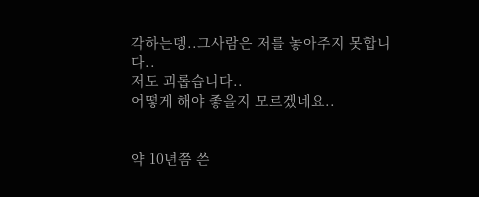각하는뎅..그사람은 저를 놓아주지 못합니다..
저도 괴롭습니다..
어떻게 해야 좋을지 모르겠네요..


약 10년쯤 쓴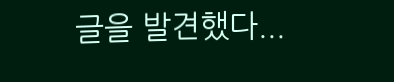글을 발견했다...